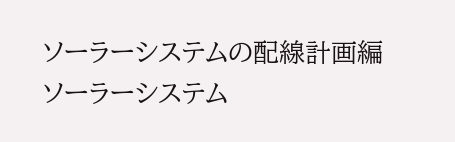ソーラーシステムの配線計画編
ソーラーシステム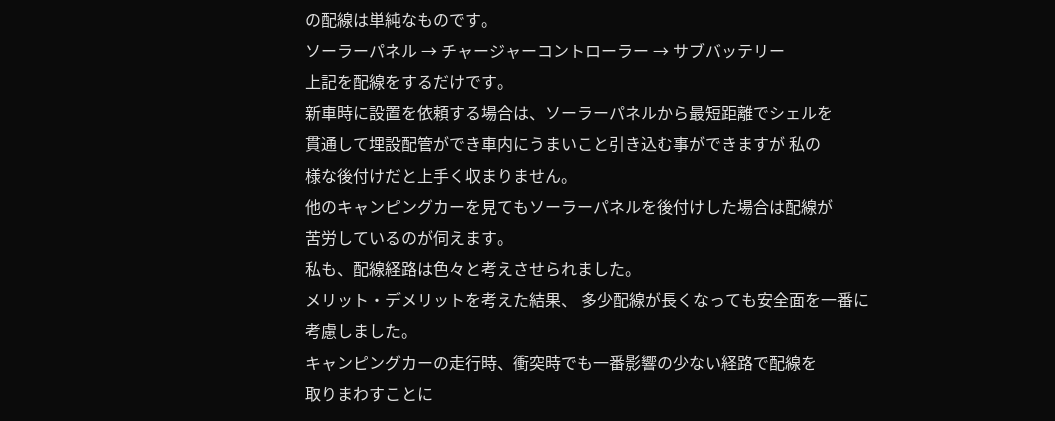の配線は単純なものです。
ソーラーパネル → チャージャーコントローラー → サブバッテリー
上記を配線をするだけです。
新車時に設置を依頼する場合は、ソーラーパネルから最短距離でシェルを
貫通して埋設配管ができ車内にうまいこと引き込む事ができますが 私の
様な後付けだと上手く収まりません。
他のキャンピングカーを見てもソーラーパネルを後付けした場合は配線が
苦労しているのが伺えます。
私も、配線経路は色々と考えさせられました。
メリット・デメリットを考えた結果、 多少配線が長くなっても安全面を一番に
考慮しました。
キャンピングカーの走行時、衝突時でも一番影響の少ない経路で配線を
取りまわすことに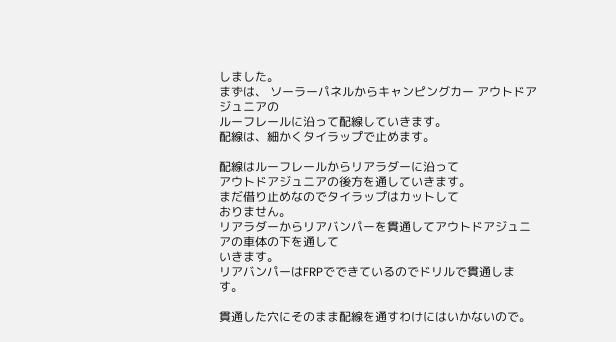しました。
まずは、 ソーラーパネルからキャンピングカー アウトドアジュニアの
ルーフレールに沿って配線していきます。
配線は、細かくタイラップで止めます。

配線はルーフレールからリアラダーに沿って
アウトドアジュニアの後方を通していきます。
まだ借り止めなのでタイラップはカットして
おりません。
リアラダーからリアバンパーを貫通してアウトドアジュニアの車体の下を通して
いきます。
リアバンパーはFRPでできているのでドリルで貫通します。

貫通した穴にそのまま配線を通すわけにはいかないので。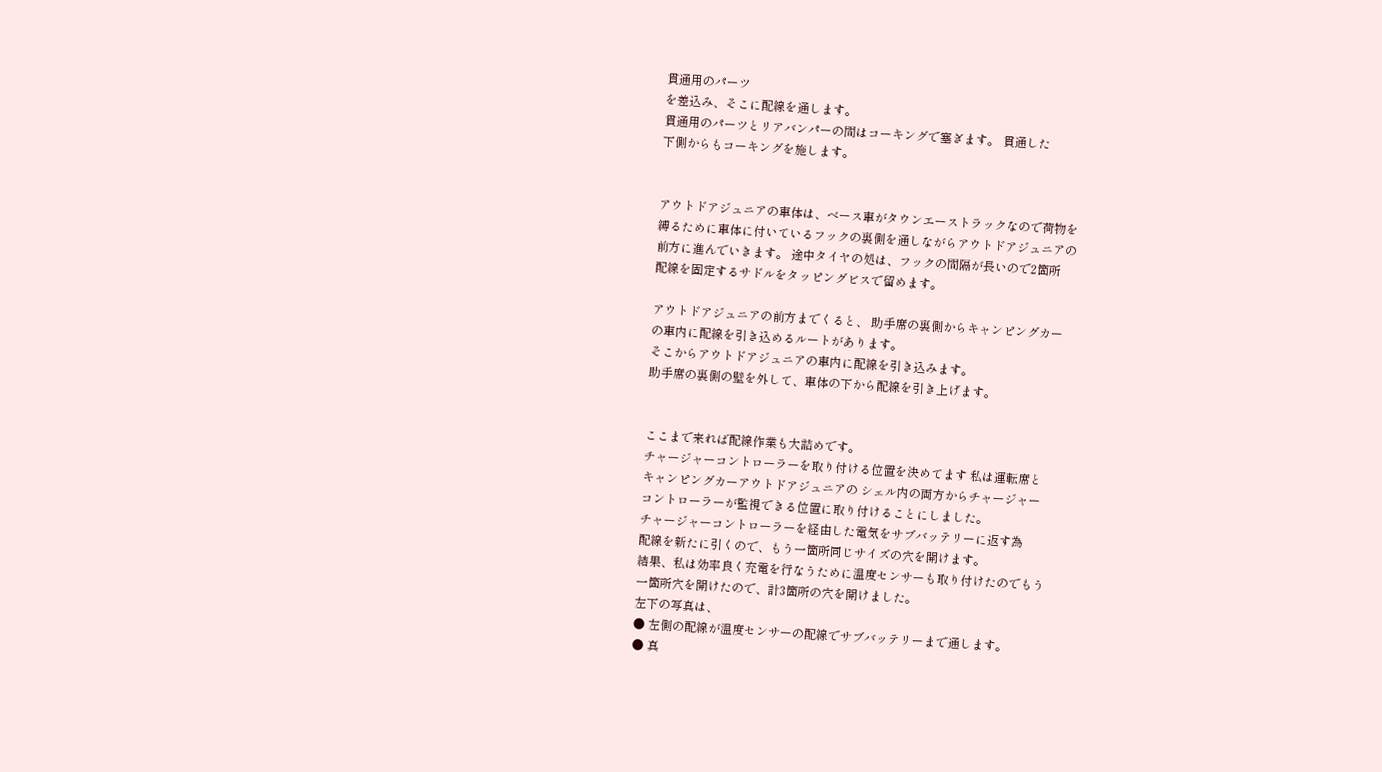貫通用のパーツ
を差込み、そこに配線を通します。
貫通用のパーツとリアバンパーの間はコーキングで塞ぎます。 貫通した
下側からもコーキングを施します。


アウトドアジュニアの車体は、ベース車がタウンエーストラックなので荷物を
縛るために車体に付いているフックの裏側を通しながらアウトドアジュニアの
前方に進んでいきます。 途中タイヤの処は、フックの間隔が長いので2箇所
配線を固定するサドルをタッピングビスで留めます。

アウトドアジュニアの前方までくると、 助手席の裏側からキャンピングカー
の車内に配線を引き込めるルートがあります。
そこからアウトドアジュニアの車内に配線を引き込みます。
助手席の裏側の壁を外して、車体の下から配線を引き上げます。


ここまで来れば配線作業も大詰めです。
チャージャーコントローラーを取り付ける位置を決めてます 私は運転席と
キャンピングカーアウトドアジュニアの シェル内の両方からチャージャー
コントローラーが監視できる位置に取り付けることにしました。
チャージャーコントローラーを経由した電気をサブバッテリーに返す為
配線を新たに引くので、もう一箇所同じサイズの穴を開けます。
結果、私は効率良く充電を行なうために温度センサーも取り付けたのでもう
一箇所穴を開けたので、計3箇所の穴を開けました。
左下の写真は、
● 左側の配線が温度センサーの配線でサブバッテリーまで通します。
● 真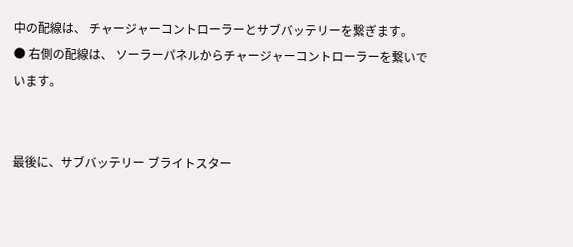中の配線は、 チャージャーコントローラーとサブバッテリーを繋ぎます。
● 右側の配線は、 ソーラーパネルからチャージャーコントローラーを繋いで
います。


最後に、サブバッテリー ブライトスター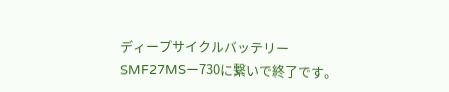ディープサイクルバッテリー
SMF27MSー730に繋いで終了です。